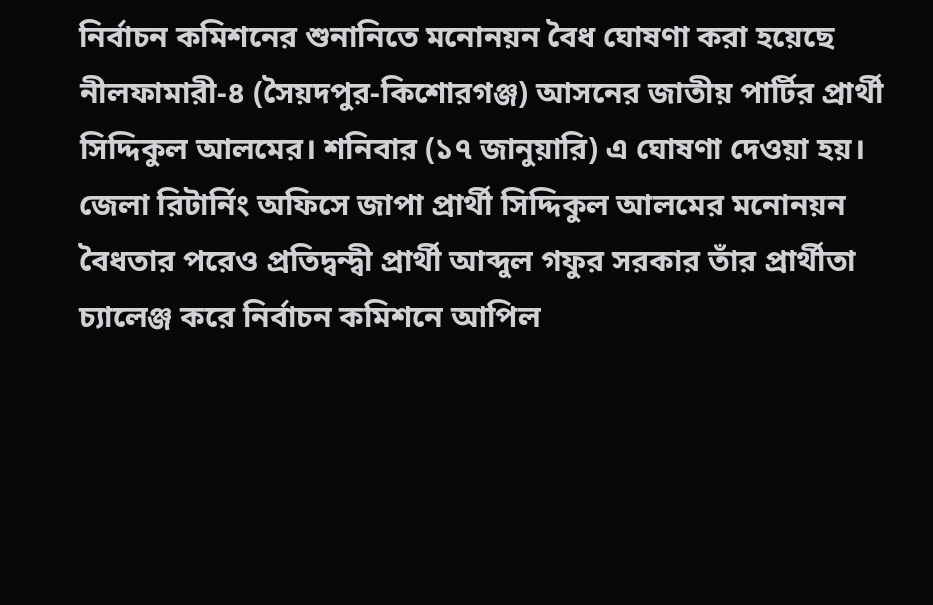নির্বাচন কমিশনের শুনানিতে মনোনয়ন বৈধ ঘোষণা করা হয়েছে নীলফামারী-৪ (সৈয়দপুর-কিশোরগঞ্জ) আসনের জাতীয় পার্টির প্রার্থী সিদ্দিকুল আলমের। শনিবার (১৭ জানুয়ারি) এ ঘোষণা দেওয়া হয়।
জেলা রিটার্নিং অফিসে জাপা প্রার্থী সিদ্দিকুল আলমের মনোনয়ন বৈধতার পরেও প্রতিদ্বন্দ্বী প্রার্থী আব্দুল গফুর সরকার তাঁর প্রার্থীতা চ্যালেঞ্জ করে নির্বাচন কমিশনে আপিল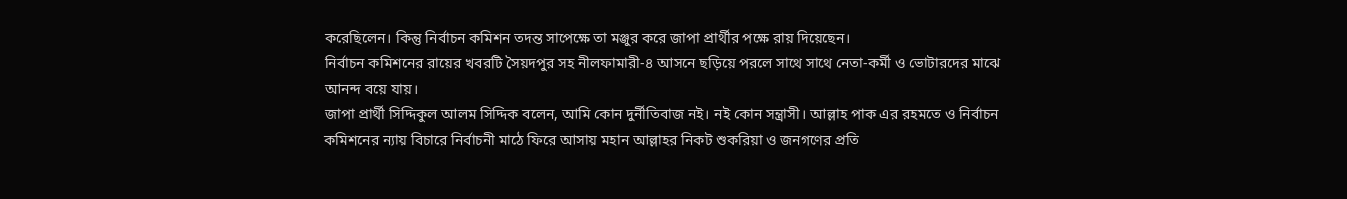করেছিলেন। কিন্তু নির্বাচন কমিশন তদন্ত সাপেক্ষে তা মঞ্জুর করে জাপা প্রার্থীর পক্ষে রায় দিয়েছেন।
নির্বাচন কমিশনের রায়ের খবরটি সৈয়দপুর সহ নীলফামারী-৪ আসনে ছড়িয়ে পরলে সাথে সাথে নেতা-কর্মী ও ভোটারদের মাঝে আনন্দ বয়ে যায়।
জাপা প্রার্থী সিদ্দিকুল আলম সিদ্দিক বলেন, আমি কোন দুর্নীতিবাজ নই। নই কোন সন্ত্রাসী। আল্লাহ পাক এর রহমতে ও নির্বাচন কমিশনের ন্যায় বিচারে নির্বাচনী মাঠে ফিরে আসায় মহান আল্লাহর নিকট শুকরিয়া ও জনগণের প্রতি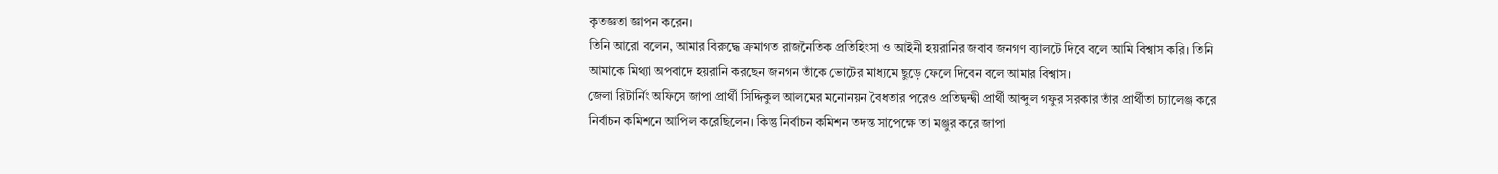কৃতজ্ঞতা জ্ঞাপন করেন।
তিনি আরো বলেন, আমার বিরুদ্ধে ক্রমাগত রাজনৈতিক প্রতিহিংসা ও আইনী হয়রানির জবাব জনগণ ব্যালটে দিবে বলে আমি বিশ্বাস করি। তিনি আমাকে মিথ্যা অপবাদে হয়রানি করছেন জনগন তাঁকে ভোটের মাধ্যমে ছুড়ে ফেলে দিবেন বলে আমার বিশ্বাস।
জেলা রিটার্নিং অফিসে জাপা প্রার্থী সিদ্দিকুল আলমের মনোনয়ন বৈধতার পরেও প্রতিদ্বন্দ্বী প্রার্থী আব্দুল গফুর সরকার তাঁর প্রার্থীতা চ্যালেঞ্জ করে নির্বাচন কমিশনে আপিল করেছিলেন। কিন্তু নির্বাচন কমিশন তদন্ত সাপেক্ষে তা মঞ্জুর করে জাপা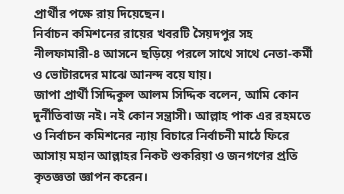প্রার্থীর পক্ষে রায় দিয়েছেন।
নির্বাচন কমিশনের রায়ের খবরটি সৈয়দপুর সহ নীলফামারী-৪ আসনে ছড়িয়ে পরলে সাথে সাথে নেতা-কর্মী ও ভোটারদের মাঝে আনন্দ বয়ে যায়।
জাপা প্রার্থী সিদ্দিকুল আলম সিদ্দিক বলেন, আমি কোন দুর্নীতিবাজ নই। নই কোন সন্ত্রাসী। আল্লাহ পাক এর রহমতে ও নির্বাচন কমিশনের ন্যায় বিচারে নির্বাচনী মাঠে ফিরে আসায় মহান আল্লাহর নিকট শুকরিয়া ও জনগণের প্রতি কৃতজ্ঞতা জ্ঞাপন করেন।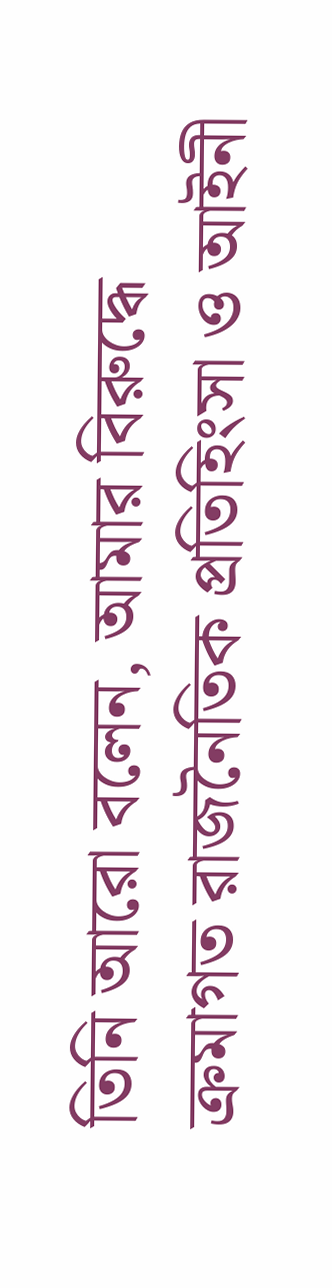তিনি আরো বলেন, আমার বিরুদ্ধে ক্রমাগত রাজনৈতিক প্রতিহিংসা ও আইনী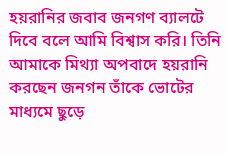হয়রানির জবাব জনগণ ব্যালটে দিবে বলে আমি বিশ্বাস করি। তিনি আমাকে মিথ্যা অপবাদে হয়রানি করছেন জনগন তাঁকে ভোটের মাধ্যমে ছুড়ে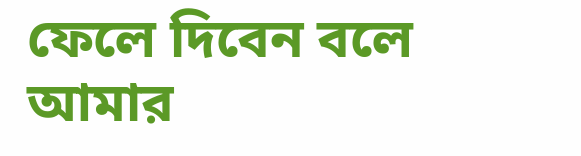ফেলে দিবেন বলে আমার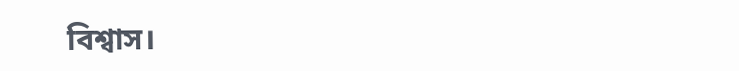বিশ্বাস।